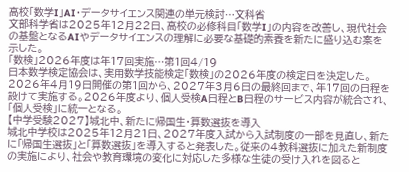高校「数学I」AI・データサイエンス関連の単元検討…文科省
文部科学省は2025年12月22日、高校の必修科目「数学I」の内容を改善し、現代社会の基盤となるAIやデータサイエンスの理解に必要な基礎的素養を新たに盛り込む案を示した。
「数検」2026年度は年17回実施…第1回4/19
日本数学検定協会は、実用数学技能検定「数検」の2026年度の検定日を決定した。2026年4月19日開催の第1回から、2027年3月6日の最終回まで、年17回の日程を設けて実施する。2026年度より、個人受検A日程とB日程のサービス内容が統合され、「個人受検」に統一となる。
【中学受験2027】城北中、新たに帰国生・算数選抜を導入
城北中学校は2025年12月21日、2027年度入試から入試制度の一部を見直し、新たに「帰国生選抜」と「算数選抜」を導入すると発表した。従来の4教科選抜に加えた新制度の実施により、社会や教育環境の変化に対応した多様な生徒の受け入れを図ると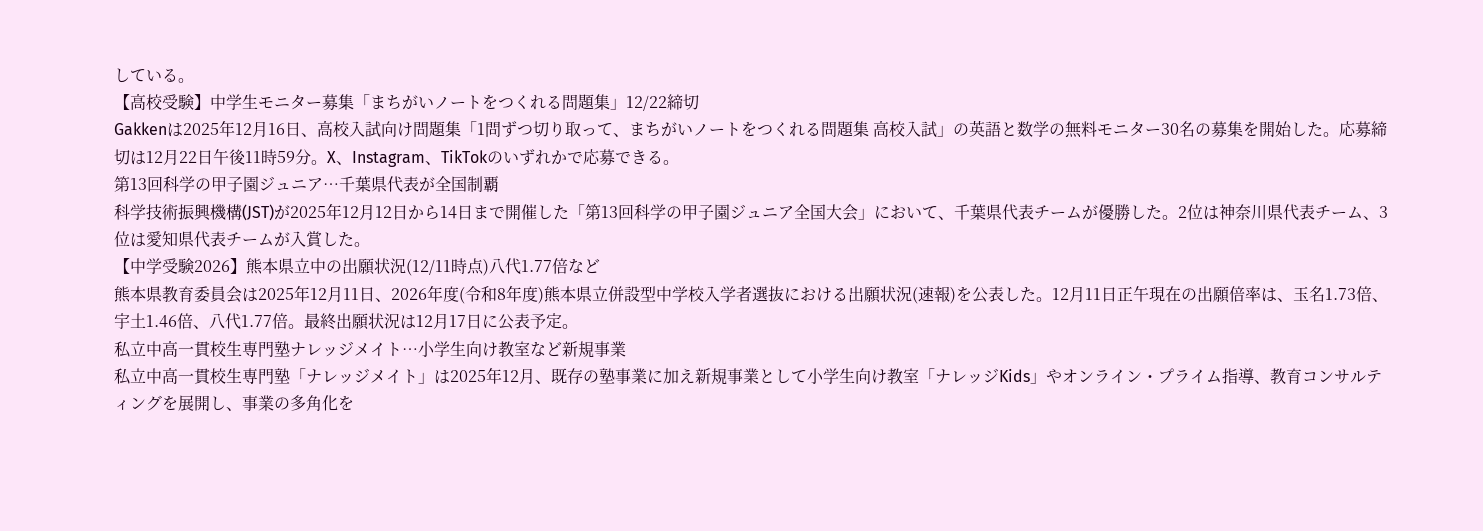している。
【高校受験】中学生モニター募集「まちがいノートをつくれる問題集」12/22締切
Gakkenは2025年12月16日、高校入試向け問題集「1問ずつ切り取って、まちがいノートをつくれる問題集 高校入試」の英語と数学の無料モニター30名の募集を開始した。応募締切は12月22日午後11時59分。X、Instagram、TikTokのいずれかで応募できる。
第13回科学の甲子園ジュニア…千葉県代表が全国制覇
科学技術振興機構(JST)が2025年12月12日から14日まで開催した「第13回科学の甲子園ジュニア全国大会」において、千葉県代表チームが優勝した。2位は神奈川県代表チーム、3位は愛知県代表チームが入賞した。
【中学受験2026】熊本県立中の出願状況(12/11時点)八代1.77倍など
熊本県教育委員会は2025年12月11日、2026年度(令和8年度)熊本県立併設型中学校入学者選抜における出願状況(速報)を公表した。12月11日正午現在の出願倍率は、玉名1.73倍、宇土1.46倍、八代1.77倍。最終出願状況は12月17日に公表予定。
私立中高一貫校生専門塾ナレッジメイト…小学生向け教室など新規事業
私立中高一貫校生専門塾「ナレッジメイト」は2025年12月、既存の塾事業に加え新規事業として小学生向け教室「ナレッジKids」やオンライン・プライム指導、教育コンサルティングを展開し、事業の多角化を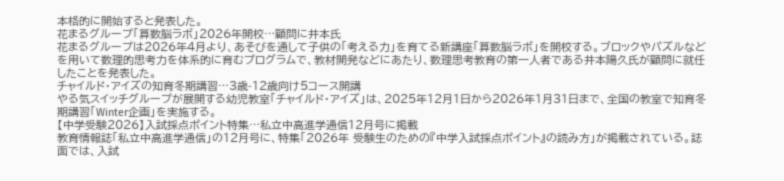本格的に開始すると発表した。
花まるグループ「算数脳ラボ」2026年開校…顧問に井本氏
花まるグループは2026年4月より、あそびを通して子供の「考える力」を育てる新講座「算数脳ラボ」を開校する。ブロックやパズルなどを用いて数理的思考力を体系的に育むプログラムで、教材開発などにあたり、数理思考教育の第一人者である井本陽久氏が顧問に就任したことを発表した。
チャイルド・アイズの知育冬期講習…3歳-12歳向け5コース開講
やる気スイッチグループが展開する幼児教室「チャイルド・アイズ」は、2025年12月1日から2026年1月31日まで、全国の教室で知育冬期講習「Winter企画」を実施する。
【中学受験2026】入試採点ポイント特集…私立中高進学通信12月号に掲載
教育情報誌「私立中高進学通信」の12月号に、特集「2026年 受験生のための『中学入試採点ポイント』の読み方」が掲載されている。誌面では、入試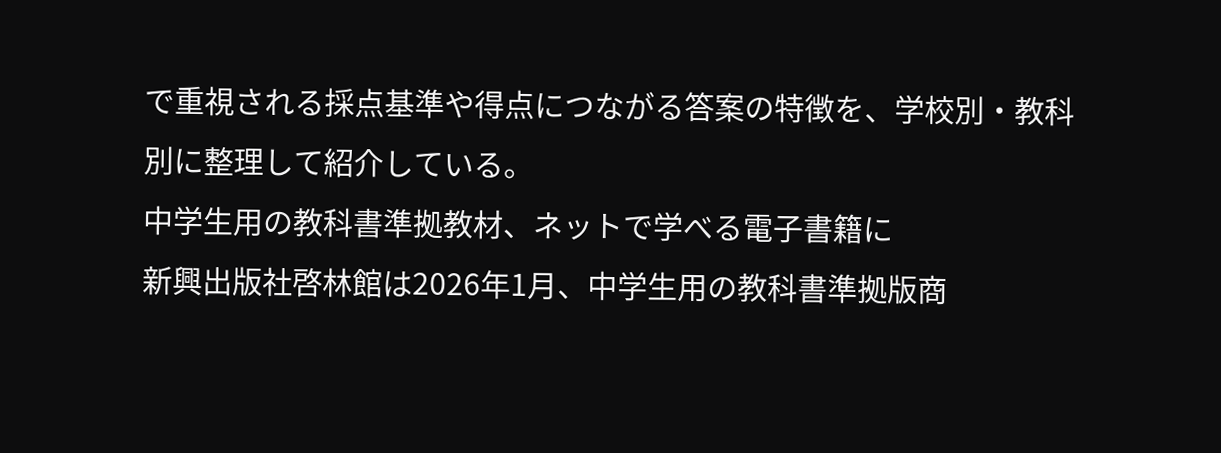で重視される採点基準や得点につながる答案の特徴を、学校別・教科別に整理して紹介している。
中学生用の教科書準拠教材、ネットで学べる電子書籍に
新興出版社啓林館は2026年1月、中学生用の教科書準拠版商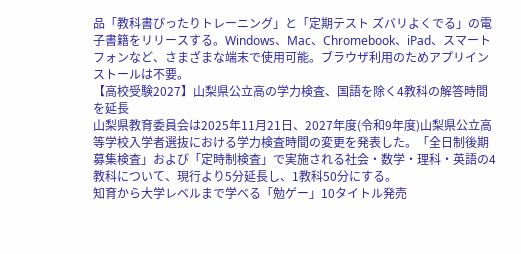品「教科書ぴったりトレーニング」と「定期テスト ズバリよくでる」の電子書籍をリリースする。Windows、Mac、Chromebook、iPad、スマートフォンなど、さまざまな端末で使用可能。ブラウザ利用のためアプリインストールは不要。
【高校受験2027】山梨県公立高の学力検査、国語を除く4教科の解答時間を延長
山梨県教育委員会は2025年11月21日、2027年度(令和9年度)山梨県公立高等学校入学者選抜における学力検査時間の変更を発表した。「全日制後期募集検査」および「定時制検査」で実施される社会・数学・理科・英語の4教科について、現行より5分延長し、1教科50分にする。
知育から大学レベルまで学べる「勉ゲー」10タイトル発売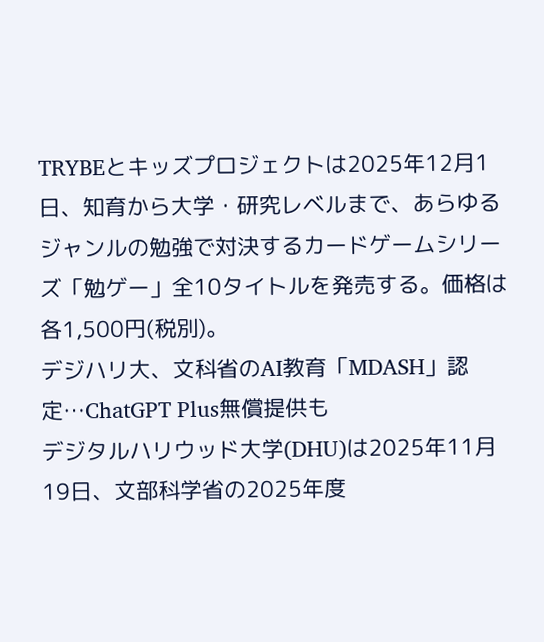TRYBEとキッズプロジェクトは2025年12月1日、知育から大学・研究レベルまで、あらゆるジャンルの勉強で対決するカードゲームシリーズ「勉ゲー」全10タイトルを発売する。価格は各1,500円(税別)。
デジハリ大、文科省のAI教育「MDASH」認定…ChatGPT Plus無償提供も
デジタルハリウッド大学(DHU)は2025年11月19日、文部科学省の2025年度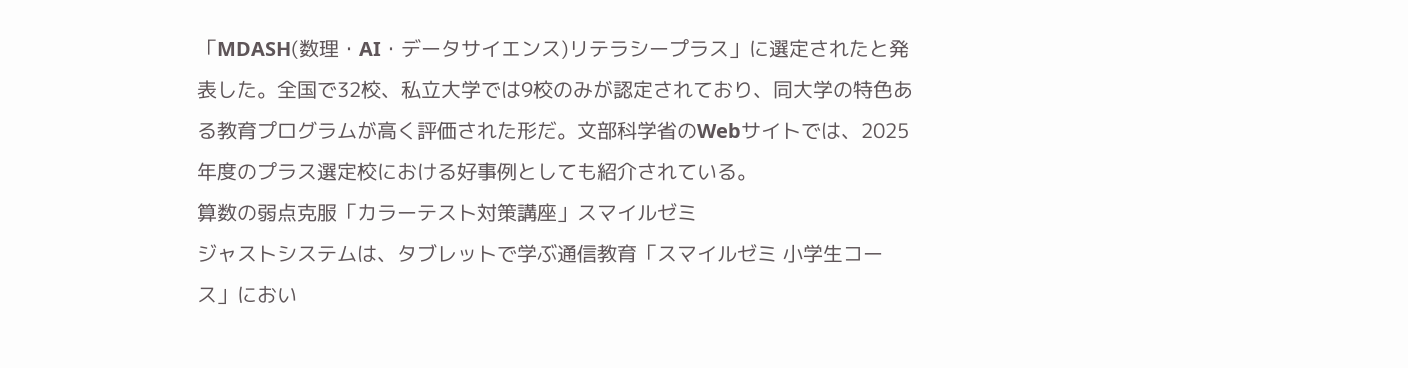「MDASH(数理・AI・データサイエンス)リテラシープラス」に選定されたと発表した。全国で32校、私立大学では9校のみが認定されており、同大学の特色ある教育プログラムが高く評価された形だ。文部科学省のWebサイトでは、2025年度のプラス選定校における好事例としても紹介されている。
算数の弱点克服「カラーテスト対策講座」スマイルゼミ
ジャストシステムは、タブレットで学ぶ通信教育「スマイルゼミ 小学生コース」におい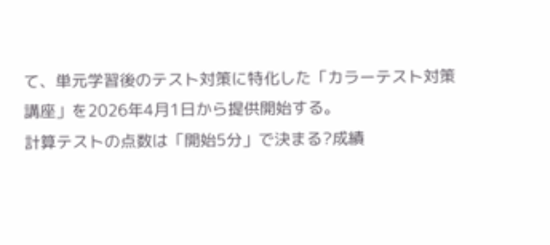て、単元学習後のテスト対策に特化した「カラーテスト対策講座」を2026年4月1日から提供開始する。
計算テストの点数は「開始5分」で決まる?成績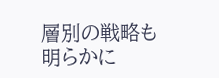層別の戦略も明らかに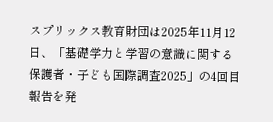スプリックス教育財団は2025年11月12日、「基礎学力と学習の意識に関する保護者・子ども国際調査2025」の4回目報告を発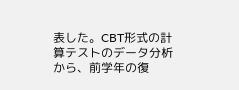表した。CBT形式の計算テストのデータ分析から、前学年の復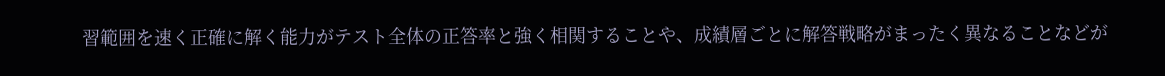習範囲を速く正確に解く能力がテスト全体の正答率と強く相関することや、成績層ごとに解答戦略がまったく異なることなどが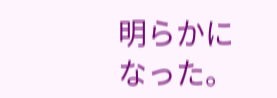明らかになった。